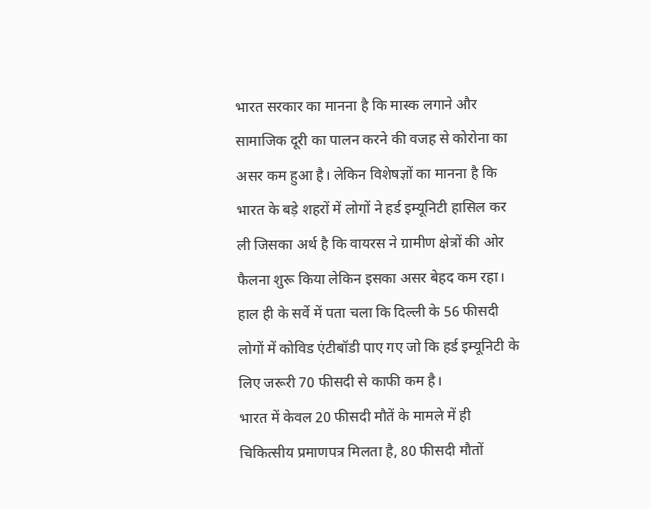भारत सरकार का मानना है कि मास्क लगाने और सामाजिक दूरी का पालन करने की वजह से कोरोना का असर कम हुआ है। लेकिन विशेषज्ञों का मानना है कि भारत के बड़े शहरों में लोगों ने हर्ड इम्यूनिटी हासिल कर ली जिसका अर्थ है कि वायरस ने ग्रामीण क्षेत्रों की ओर फैलना शुरू किया लेकिन इसका असर बेहद कम रहा।
हाल ही के सर्वे में पता चला कि दिल्ली के 56 फीसदी लोगों में कोविड एंटीबॉडी पाए गए जो कि हर्ड इम्यूनिटी के लिए जरूरी 70 फीसदी से काफी कम है।
भारत में केवल 20 फीसदी मौतें के मामले में ही चिकित्सीय प्रमाणपत्र मिलता है, 80 फीसदी मौतों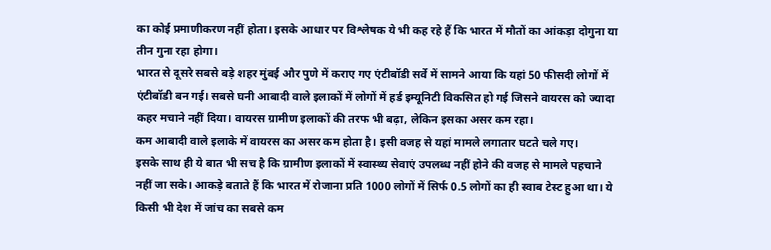का कोई प्रमाणीकरण नहीं होता। इसके आधार पर विश्लेषक ये भी कह रहे हैं कि भारत में मौतों का आंकड़ा दोगुना या तीन गुना रहा होगा।
भारत से दूसरे सबसे बड़े शहर मुंबई और पुणे में कराए गए एंटीबॉडी सर्वे में सामने आया कि यहां 50 फीसदी लोगों में एंटीबॉडी बन गई। सबसे घनी आबादी वाले इलाकों में लोगों में हर्ड इम्यूनिटी विकसित हो गई जिसने वायरस को ज्यादा कहर मचाने नहीं दिया। वायरस ग्रामीण इलाकों की तरफ भी बढ़ा, लेकिन इसका असर कम रहा।
कम आबादी वाले इलाके में वायरस का असर कम होता है। इसी वजह से यहां मामले लगातार घटते चले गए।
इसके साथ ही ये बात भी सच है कि ग्रामीण इलाकों में स्वास्थ्य सेवाएं उपलब्ध नहीं होने की वजह से मामले पहचाने नहीं जा सके। आकड़े बताते हैं कि भारत में रोजाना प्रति 1000 लोगों में सिर्फ 0.5 लोगों का ही स्वाब टेस्ट हुआ था। ये किसी भी देश में जांच का सबसे कम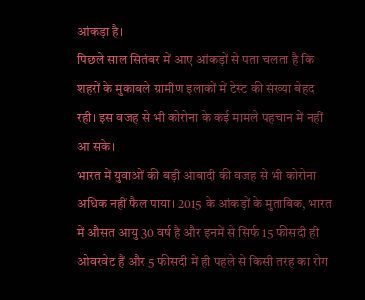आंकड़ा है।
पिछले साल सितंबर में आए आंकड़ों से पता चलता है कि शहरों के मुकाबले ग्रामीण इलाकों में टेस्ट की संख्या बेहद रही। इस वजह से भी कोरोना के कई मामले पहचान में नहीं आ सके।
भारत में युवाओं की बड़ी आबादी की वजह से भी कोरोना अधिक नहीं फैल पाया। 2015 के आंकड़ों के मुताबिक, भारत में औसत आयु 30 वर्ष है और इनमें से सिर्फ 15 फीसदी ही ओवरवेट हैं और 5 फीसदी में ही पहले से किसी तरह का रोग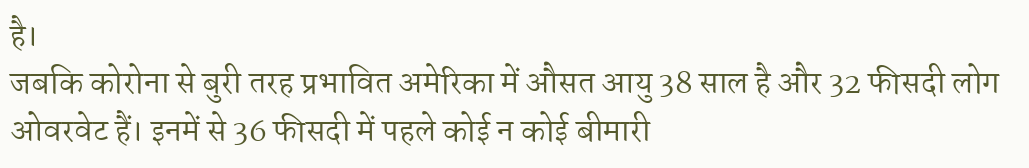है।
जबकि कोरोना से बुरी तरह प्रभावित अमेरिका में औसत आयु 38 साल है और 32 फीसदी लोग ओवरवेट हैं। इनमें से 36 फीसदी में पहले कोई न कोई बीमारी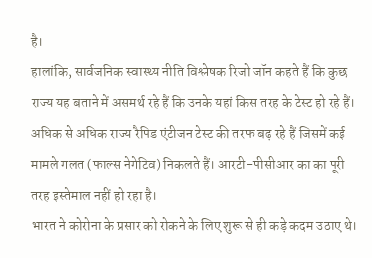है।
हालांकि, सार्वजनिक स्वास्थ्य नीति विश्लेषक रिजो जॉन कहते हैं कि कुछ राज्य यह बताने में असमर्थ रहे हैं कि उनके यहां किस तरह के टेस्ट हो रहे हैं। अधिक से अधिक राज्य रैपिड एंटीजन टेस्ट की तरफ बढ़ रहे हैं जिसमें कई मामले गलत (फाल्स नेगेटिव) निकलते हैं। आरटी-पीसीआर का का पूरी तरह इस्तेमाल नहीं हो रहा है।
भारत ने कोरोना के प्रसार को रोकने के लिए शुरू से ही कड़े कदम उठाए थे।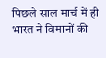पिछले साल मार्च में ही भारत ने विमानों की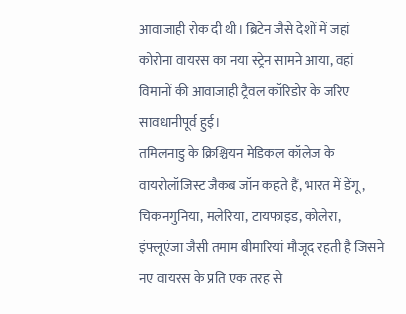आवाजाही रोक दी थी। ब्रिटेन जैसे देशों में जहां कोरोना वायरस का नया स्ट्रेन सामने आया, वहां विमानों की आवाजाही ट्रैवल कॉरिडोर के जरिए सावधानीपूर्व हुई।
तमिलनाडु के क्रिश्चियन मेडिकल कॉलेज के वायरोलॉजिस्ट जैकब जॉन कहते हैं, भारत में डेंगू, चिकनगुनिया, मलेरिया, टायफाइड, कोलेरा, इंफ्लूएंजा जैसी तमाम बीमारियां मौजूद रहती है जिसने नए वायरस के प्रति एक तरह से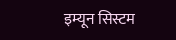इम्यून सिस्टम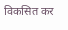विकसित कर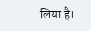लिया है।